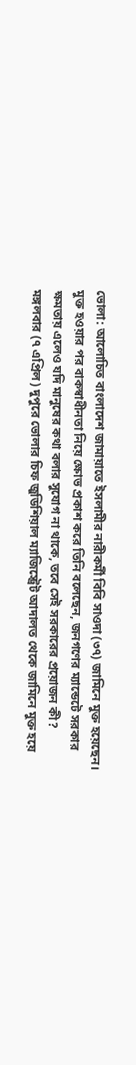ভোলা: আলোচিত বাংলাদেশ জামায়াতে ইসলামীর নারীকর্মী বিবি সাওদা (৩৭) জামিনে মুক্ত হয়েছেন। মুক্ত হওয়ার পর বাকস্বাধীনতা নিয়ে ক্ষোভ প্রকাশ করে তিনি বলেছেন, জনগণের ম্যান্ডেটে সরকার ক্ষমতায় এলেও যদি মানুষের কথা বলার সুযোগ না থাকে, তবে সেই সরকারের প্রয়োজন কী?
মঙ্গলবার (৭ এপ্রিল) দুপুরে ভোলার চিফ জুডিশিয়াল ম্যাজিস্ট্রেট আদালত থেকে জামিনে মুক্ত হয়ে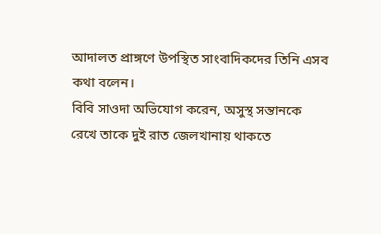আদালত প্রাঙ্গণে উপস্থিত সাংবাদিকদের তিনি এসব কথা বলেন।
বিবি সাওদা অভিযোগ করেন, অসুস্থ সন্তানকে রেখে তাকে দুই রাত জেলখানায় থাকতে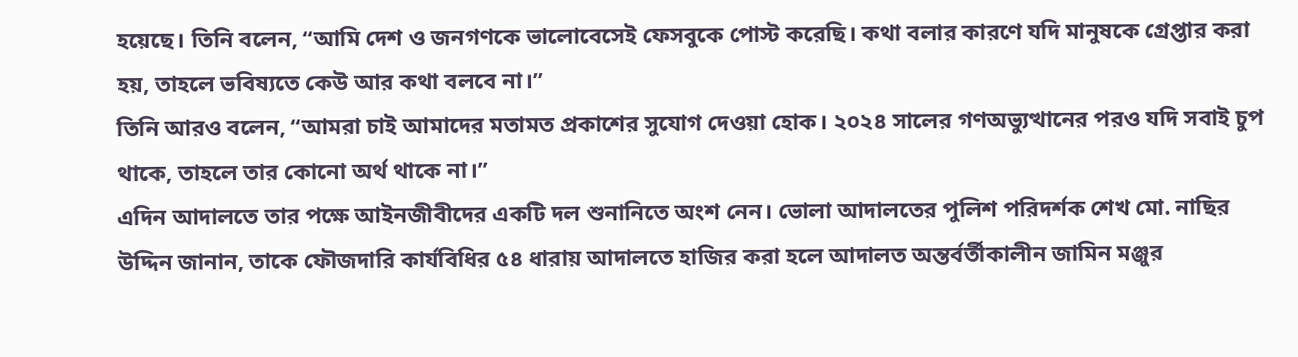হয়েছে। তিনি বলেন, “আমি দেশ ও জনগণকে ভালোবেসেই ফেসবুকে পোস্ট করেছি। কথা বলার কারণে যদি মানুষকে গ্রেপ্তার করা হয়, তাহলে ভবিষ্যতে কেউ আর কথা বলবে না।”
তিনি আরও বলেন, “আমরা চাই আমাদের মতামত প্রকাশের সুযোগ দেওয়া হোক। ২০২৪ সালের গণঅভ্যুত্থানের পরও যদি সবাই চুপ থাকে, তাহলে তার কোনো অর্থ থাকে না।”
এদিন আদালতে তার পক্ষে আইনজীবীদের একটি দল শুনানিতে অংশ নেন। ভোলা আদালতের পুলিশ পরিদর্শক শেখ মো. নাছির উদ্দিন জানান, তাকে ফৌজদারি কার্যবিধির ৫৪ ধারায় আদালতে হাজির করা হলে আদালত অন্তর্বর্তীকালীন জামিন মঞ্জুর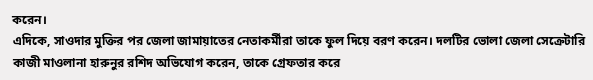করেন।
এদিকে, সাওদার মুক্তির পর জেলা জামায়াতের নেতাকর্মীরা তাকে ফুল দিয়ে বরণ করেন। দলটির ভোলা জেলা সেক্রেটারি কাজী মাওলানা হারুনুর রশিদ অভিযোগ করেন, তাকে গ্রেফতার করে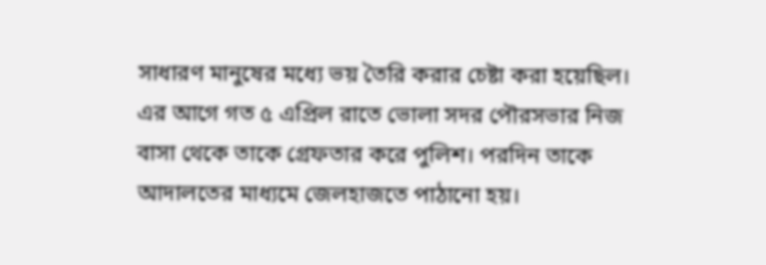সাধারণ মানুষের মধ্যে ভয় তৈরি করার চেষ্টা করা হয়েছিল।
এর আগে গত ৫ এপ্রিল রাতে ভোলা সদর পৌরসভার নিজ বাসা থেকে তাকে গ্রেফতার করে পুলিশ। পরদিন তাকে আদালতের মাধ্যমে জেলহাজতে পাঠানো হয়।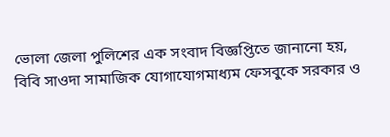ভোলা জেলা পুলিশের এক সংবাদ বিজ্ঞপ্তিতে জানানো হয়, বিবি সাওদা সামাজিক যোগাযোগমাধ্যম ফেসবুকে সরকার ও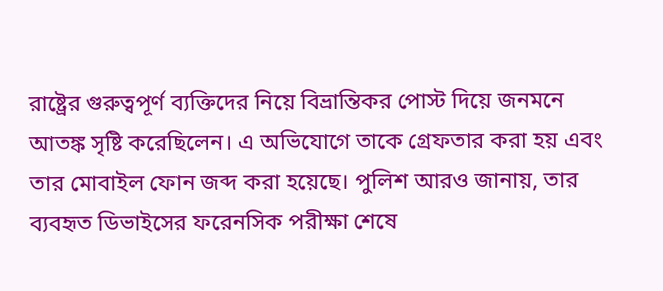রাষ্ট্রের গুরুত্বপূর্ণ ব্যক্তিদের নিয়ে বিভ্রান্তিকর পোস্ট দিয়ে জনমনে আতঙ্ক সৃষ্টি করেছিলেন। এ অভিযোগে তাকে গ্রেফতার করা হয় এবং তার মোবাইল ফোন জব্দ করা হয়েছে। পুলিশ আরও জানায়, তার ব্যবহৃত ডিভাইসের ফরেনসিক পরীক্ষা শেষে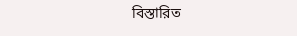বিস্তারিত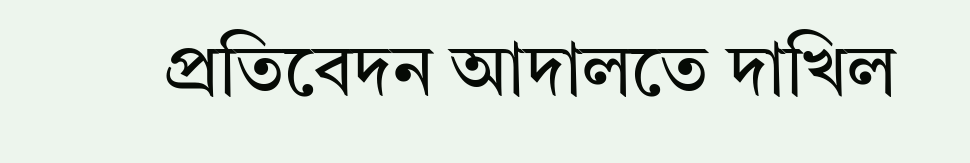প্রতিবেদন আদালতে দাখিল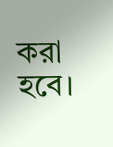করা হবে।